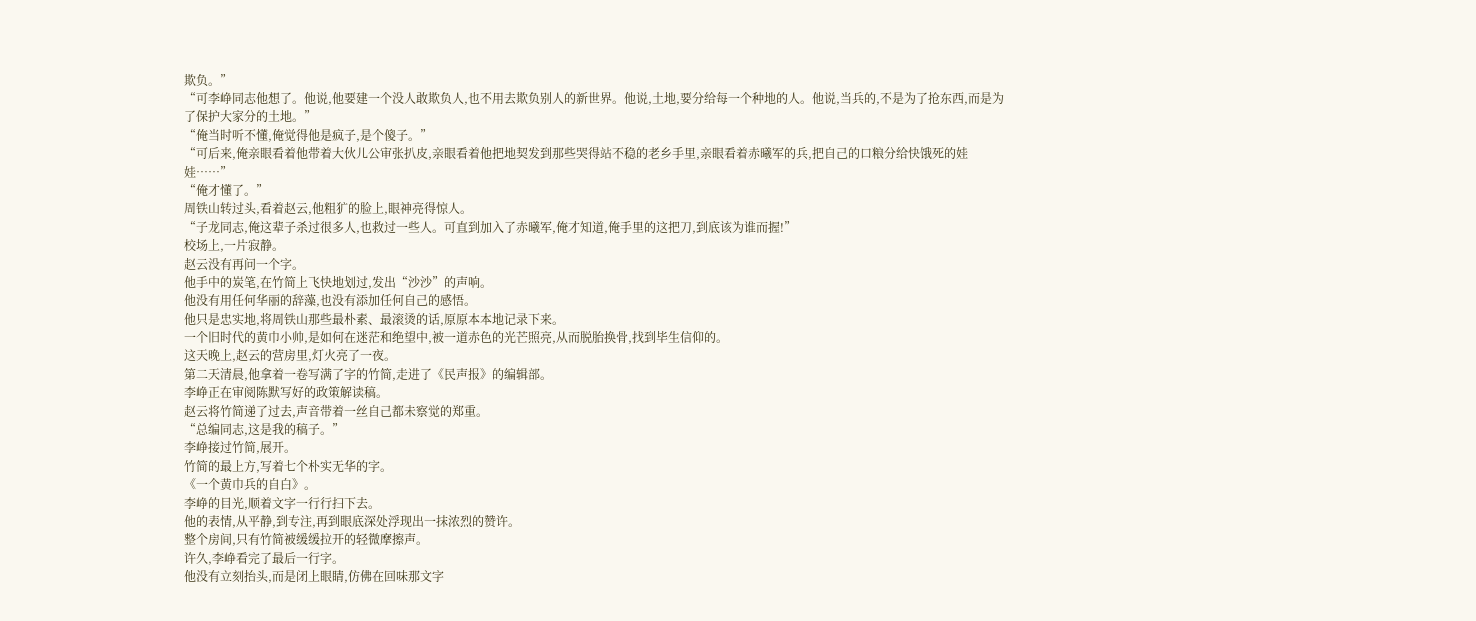欺负。”
“可李峥同志他想了。他说,他要建一个没人敢欺负人,也不用去欺负别人的新世界。他说,土地,要分给每一个种地的人。他说,当兵的,不是为了抢东西,而是为了保护大家分的土地。”
“俺当时听不懂,俺觉得他是疯子,是个傻子。”
“可后来,俺亲眼看着他带着大伙儿公审张扒皮,亲眼看着他把地契发到那些哭得站不稳的老乡手里,亲眼看着赤曦军的兵,把自己的口粮分给快饿死的娃娃……”
“俺才懂了。”
周铁山转过头,看着赵云,他粗犷的脸上,眼神亮得惊人。
“子龙同志,俺这辈子杀过很多人,也救过一些人。可直到加入了赤曦军,俺才知道,俺手里的这把刀,到底该为谁而握!”
校场上,一片寂静。
赵云没有再问一个字。
他手中的炭笔,在竹简上飞快地划过,发出“沙沙”的声响。
他没有用任何华丽的辞藻,也没有添加任何自己的感悟。
他只是忠实地,将周铁山那些最朴素、最滚烫的话,原原本本地记录下来。
一个旧时代的黄巾小帅,是如何在迷茫和绝望中,被一道赤色的光芒照亮,从而脱胎换骨,找到毕生信仰的。
这天晚上,赵云的营房里,灯火亮了一夜。
第二天清晨,他拿着一卷写满了字的竹简,走进了《民声报》的编辑部。
李峥正在审阅陈默写好的政策解读稿。
赵云将竹简递了过去,声音带着一丝自己都未察觉的郑重。
“总编同志,这是我的稿子。”
李峥接过竹简,展开。
竹简的最上方,写着七个朴实无华的字。
《一个黄巾兵的自白》。
李峥的目光,顺着文字一行行扫下去。
他的表情,从平静,到专注,再到眼底深处浮现出一抹浓烈的赞许。
整个房间,只有竹简被缓缓拉开的轻微摩擦声。
许久,李峥看完了最后一行字。
他没有立刻抬头,而是闭上眼睛,仿佛在回味那文字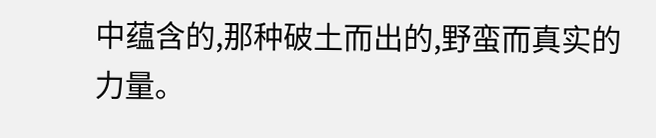中蕴含的,那种破土而出的,野蛮而真实的力量。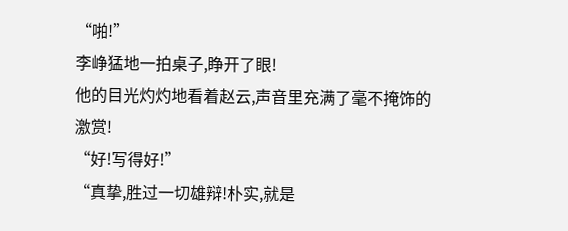“啪!”
李峥猛地一拍桌子,睁开了眼!
他的目光灼灼地看着赵云,声音里充满了毫不掩饰的激赏!
“好!写得好!”
“真挚,胜过一切雄辩!朴实,就是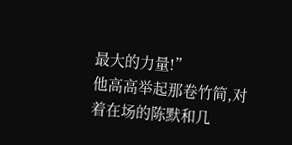最大的力量!”
他高高举起那卷竹简,对着在场的陈默和几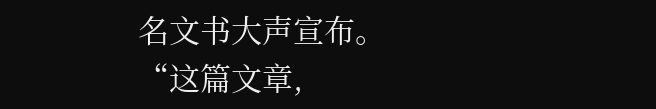名文书大声宣布。
“这篇文章,